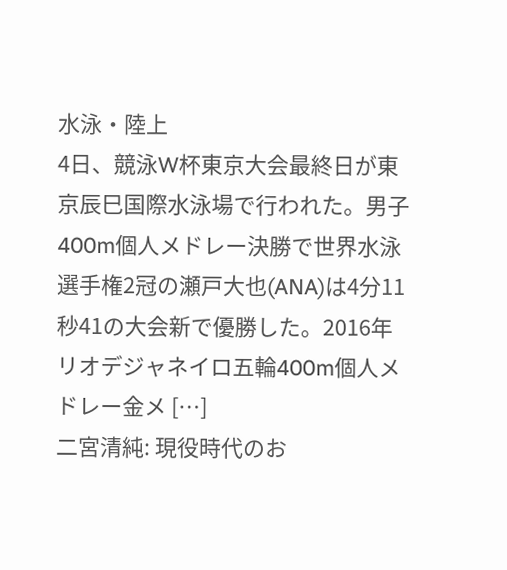水泳・陸上
4日、競泳W杯東京大会最終日が東京辰巳国際水泳場で行われた。男子400m個人メドレー決勝で世界水泳選手権2冠の瀬戸大也(ANA)は4分11秒41の大会新で優勝した。2016年リオデジャネイロ五輪400m個人メドレー金メ […]
二宮清純: 現役時代のお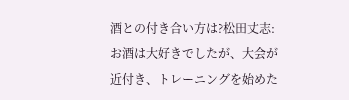酒との付き合い方は?松田丈志: お酒は大好きでしたが、大会が近付き、トレーニングを始めた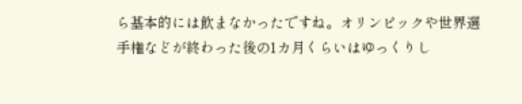ら基本的には飲まなかったですね。オリンピックや世界選手権などが終わった後の1カ月くらいはゆっくりし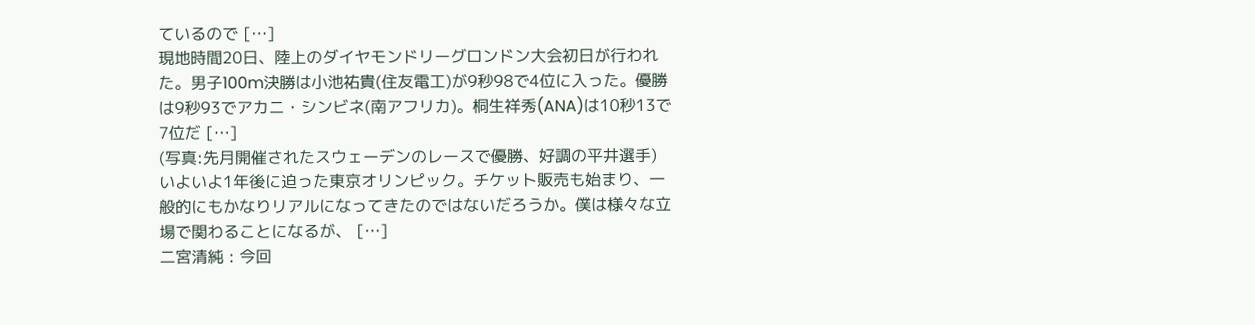ているので […]
現地時間20日、陸上のダイヤモンドリーグロンドン大会初日が行われた。男子100m決勝は小池祐貴(住友電工)が9秒98で4位に入った。優勝は9秒93でアカニ・シンビネ(南アフリカ)。桐生祥秀(ANA)は10秒13で7位だ […]
(写真:先月開催されたスウェーデンのレースで優勝、好調の平井選手) いよいよ1年後に迫った東京オリンピック。チケット販売も始まり、一般的にもかなりリアルになってきたのではないだろうか。僕は様々な立場で関わることになるが、 […]
二宮清純 : 今回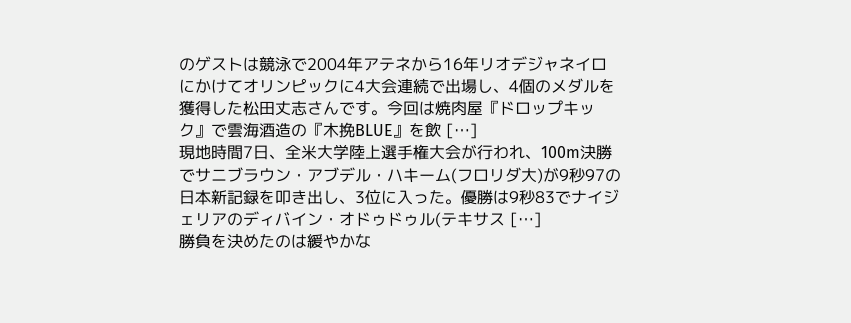のゲストは競泳で2004年アテネから16年リオデジャネイロにかけてオリンピックに4大会連続で出場し、4個のメダルを獲得した松田丈志さんです。今回は焼肉屋『ドロップキック』で雲海酒造の『木挽BLUE』を飲 […]
現地時間7日、全米大学陸上選手権大会が行われ、100m決勝でサニブラウン・アブデル・ハキーム(フロリダ大)が9秒97の日本新記録を叩き出し、3位に入った。優勝は9秒83でナイジェリアのディバイン・オドゥドゥル(テキサス […]
勝負を決めたのは緩やかな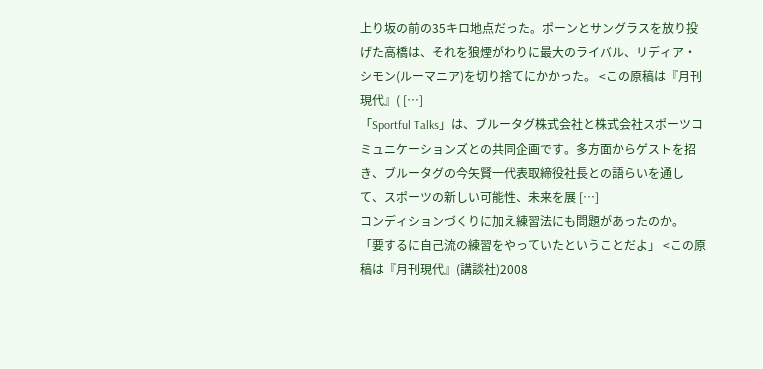上り坂の前の35キロ地点だった。ポーンとサングラスを放り投げた高橋は、それを狼煙がわりに最大のライバル、リディア・シモン(ルーマニア)を切り捨てにかかった。 <この原稿は『月刊現代』( […]
「Sportful Talks」は、ブルータグ株式会社と株式会社スポーツコミュニケーションズとの共同企画です。多方面からゲストを招き、ブルータグの今矢賢一代表取締役社長との語らいを通して、スポーツの新しい可能性、未来を展 […]
コンディションづくりに加え練習法にも問題があったのか。「要するに自己流の練習をやっていたということだよ」 <この原稿は『月刊現代』(講談社)2008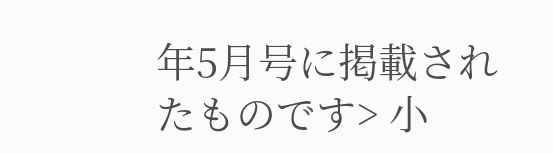年5月号に掲載されたものです> 小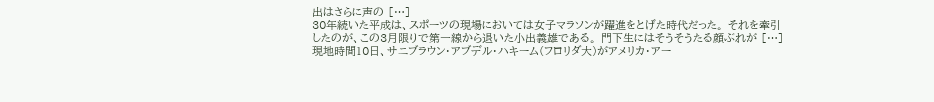出はさらに声の […]
30年続いた平成は、スポーツの現場においては女子マラソンが躍進をとげた時代だった。 それを牽引したのが、この3月限りで第一線から退いた小出義雄である。 門下生にはそうそうたる顔ぶれが […]
現地時間10日、サニブラウン・アブデル・ハキーム(フロリダ大)がアメリカ・アー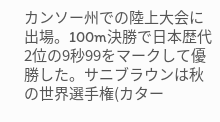カンソー州での陸上大会に出場。100m決勝で日本歴代2位の9秒99をマークして優勝した。サニブラウンは秋の世界選手権(カター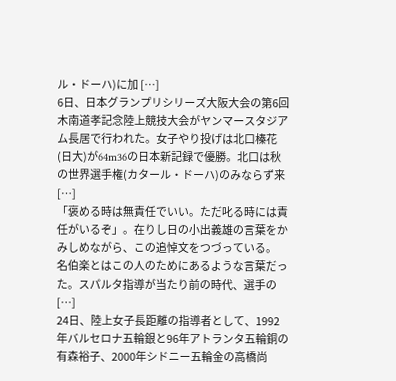ル・ドーハ)に加 […]
6日、日本グランプリシリーズ大阪大会の第6回木南道孝記念陸上競技大会がヤンマースタジアム長居で行われた。女子やり投げは北口榛花(日大)が64m36の日本新記録で優勝。北口は秋の世界選手権(カタール・ドーハ)のみならず来 […]
「褒める時は無責任でいい。ただ叱る時には責任がいるぞ」。在りし日の小出義雄の言葉をかみしめながら、この追悼文をつづっている。 名伯楽とはこの人のためにあるような言葉だった。スパルタ指導が当たり前の時代、選手の […]
24日、陸上女子長距離の指導者として、1992年バルセロナ五輪銀と96年アトランタ五輪銅の有森裕子、2000年シドニー五輪金の高橋尚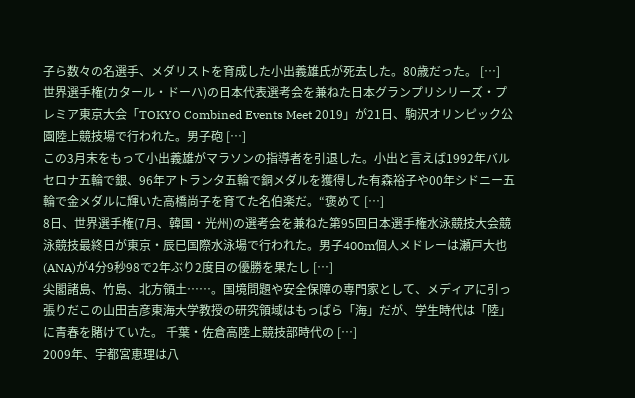子ら数々の名選手、メダリストを育成した小出義雄氏が死去した。80歳だった。 […]
世界選手権(カタール・ドーハ)の日本代表選考会を兼ねた日本グランプリシリーズ・プレミア東京大会「TOKYO Combined Events Meet 2019」が21日、駒沢オリンピック公園陸上競技場で行われた。男子砲 […]
この3月末をもって小出義雄がマラソンの指導者を引退した。小出と言えば1992年バルセロナ五輪で銀、96年アトランタ五輪で銅メダルを獲得した有森裕子や00年シドニー五輪で金メダルに輝いた高橋尚子を育てた名伯楽だ。“褒めて […]
8日、世界選手権(7月、韓国・光州)の選考会を兼ねた第95回日本選手権水泳競技大会競泳競技最終日が東京・辰巳国際水泳場で行われた。男子400m個人メドレーは瀬戸大也(ANA)が4分9秒98で2年ぶり2度目の優勝を果たし […]
尖閣諸島、竹島、北方領土……。国境問題や安全保障の専門家として、メディアに引っ張りだこの山田吉彦東海大学教授の研究領域はもっぱら「海」だが、学生時代は「陸」に青春を賭けていた。 千葉・佐倉高陸上競技部時代の […]
2009年、宇都宮恵理は八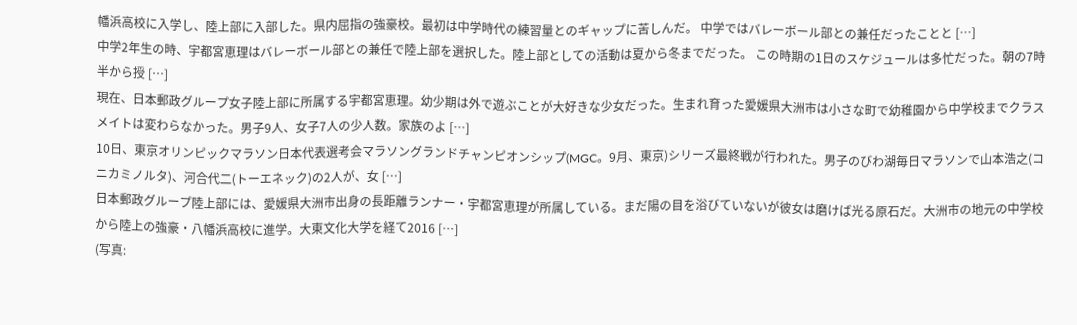幡浜高校に入学し、陸上部に入部した。県内屈指の強豪校。最初は中学時代の練習量とのギャップに苦しんだ。 中学ではバレーボール部との兼任だったことと […]
中学2年生の時、宇都宮恵理はバレーボール部との兼任で陸上部を選択した。陸上部としての活動は夏から冬までだった。 この時期の1日のスケジュールは多忙だった。朝の7時半から授 […]
現在、日本郵政グループ女子陸上部に所属する宇都宮恵理。幼少期は外で遊ぶことが大好きな少女だった。生まれ育った愛媛県大洲市は小さな町で幼稚園から中学校までクラスメイトは変わらなかった。男子9人、女子7人の少人数。家族のよ […]
10日、東京オリンピックマラソン日本代表選考会マラソングランドチャンピオンシップ(MGC。9月、東京)シリーズ最終戦が行われた。男子のびわ湖毎日マラソンで山本浩之(コニカミノルタ)、河合代二(トーエネック)の2人が、女 […]
日本郵政グループ陸上部には、愛媛県大洲市出身の長距離ランナー・宇都宮恵理が所属している。まだ陽の目を浴びていないが彼女は磨けば光る原石だ。大洲市の地元の中学校から陸上の強豪・八幡浜高校に進学。大東文化大学を経て2016 […]
(写真: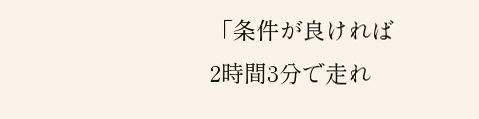「条件が良ければ2時間3分で走れ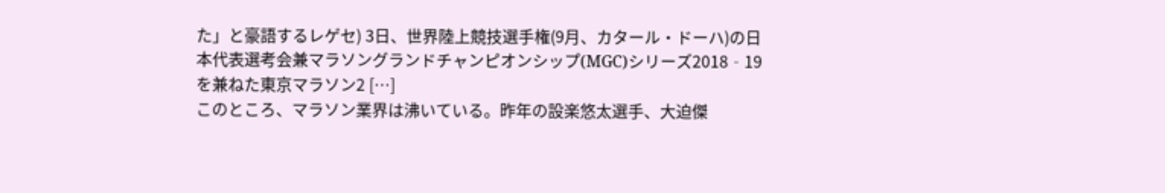た」と豪語するレゲセ) 3日、世界陸上競技選手権(9月、カタール・ドーハ)の日本代表選考会兼マラソングランドチャンピオンシップ(MGC)シリーズ2018‐19を兼ねた東京マラソン2 […]
このところ、マラソン業界は沸いている。昨年の設楽悠太選手、大迫傑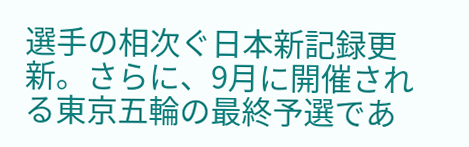選手の相次ぐ日本新記録更新。さらに、9月に開催される東京五輪の最終予選であ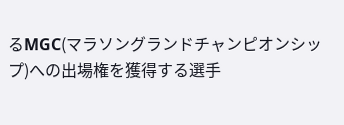るMGC(マラソングランドチャンピオンシップ)への出場権を獲得する選手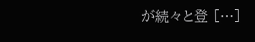が続々と登 […]